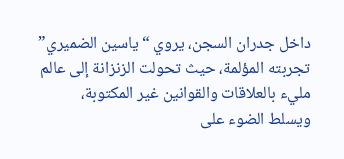داخل جدران السجن، يروي “ياسين الضميري” تجربته المؤلمة، حيث تحولت الزنزانة إلى عالم مليء بالعلاقات والقوانين غير المكتوبة، ويسلط الضوء على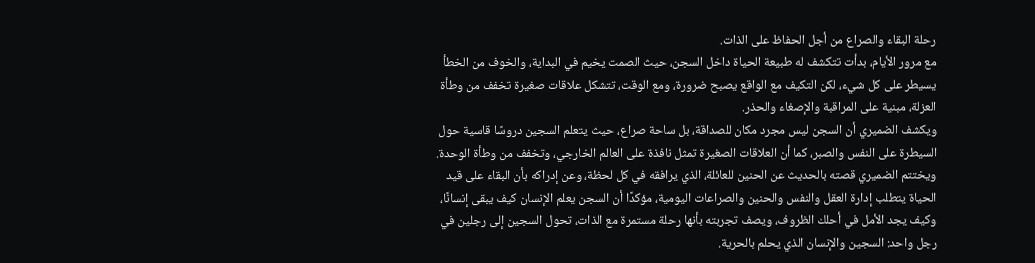رحلة البقاء والصراع من أجل الحفاظ على الذات.
مع مرور الأيام، بدأت تتكشف له طبيعة الحياة داخل السجن، حيث الصمت يخيم في البداية، والخوف من الخطأ يسيطر على كل شيء، لكن التكيف مع الواقع يصبح ضرورة، ومع الوقت، تتشكل علاقات صغيرة تخفف من وطأة العزلة، مبنية على المراقبة والإصغاء والحذر.
ويكشف الضميري أن السجن ليس مجرد مكان للصداقة، بل ساحة صراع، حيث يتعلم السجين دروسًا قاسية حول السيطرة على النفس والصبر، كما أن العلاقات الصغيرة تمثل نافذة على العالم الخارجي، وتخفف من وطأة الوحدة.
ويختتم الضميري قصته بالحديث عن الحنين للعائلة، الذي يرافقه في كل لحظة، وعن إدراكه بأن البقاء على قيد الحياة يتطلب إدارة العقل والنفس والحنين والصراعات اليومية، مؤكدًا أن السجن يعلم الإنسان كيف يبقى إنسانًا، وكيف يجد الأمل في أحلك الظروف، ويصف تجربته بأنها رحلة مستمرة مع الذات، تحول السجين إلى رجلين في رجل واحد: السجين والإنسان الذي يحلم بالحرية.